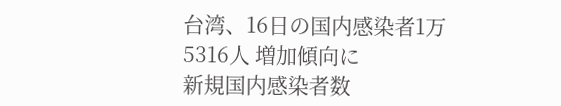台湾、16日の国内感染者1万5316人 増加傾向に
新規国内感染者数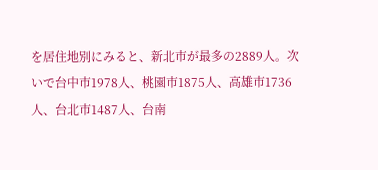を居住地別にみると、新北市が最多の2889人。次いで台中市1978人、桃園市1875人、高雄市1736人、台北市1487人、台南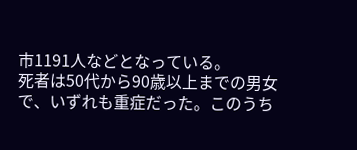市1191人などとなっている。
死者は50代から90歳以上までの男女で、いずれも重症だった。このうち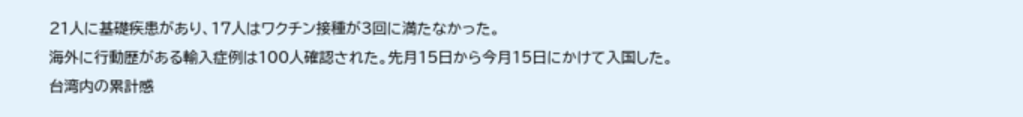21人に基礎疾患があり、17人はワクチン接種が3回に満たなかった。
海外に行動歴がある輸入症例は100人確認された。先月15日から今月15日にかけて入国した。
台湾内の累計感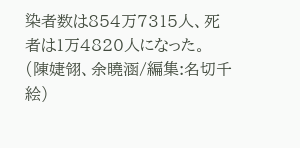染者数は854万7315人、死者は1万4820人になった。
(陳婕翎、余曉涵/編集:名切千絵)